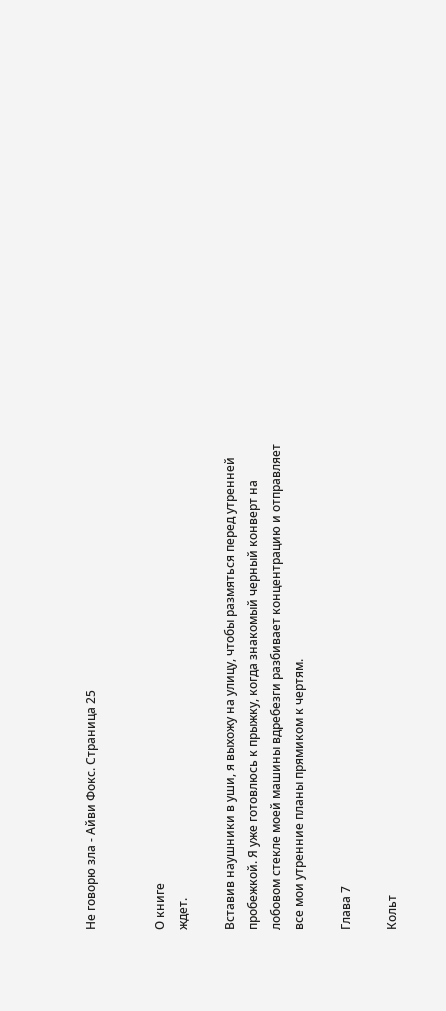Не говорю зла - Айви Фокс. Страница 25


О книге
ждет.

Вставив наушники в уши, я выхожу на улицу, чтобы размяться перед утренней пробежкой. Я уже готовлюсь к прыжку, когда знакомый черный конверт на лобовом стекле моей машины вдребезги разбивает концентрацию и отправляет все мои утренние планы прямиком к чертям.

Глава 7

Кольт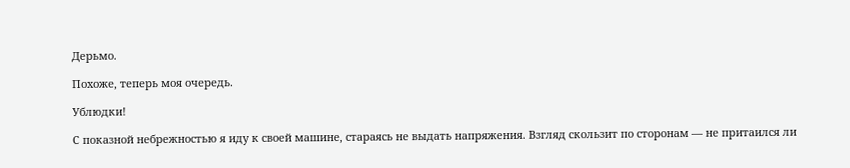Дерьмо.

Похоже, теперь моя очередь.

Ублюдки!

С показной небрежностью я иду к своей машине, стараясь не выдать напряжения. Взгляд скользит по сторонам — не притаился ли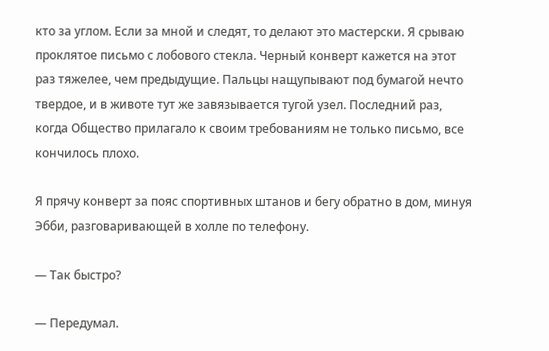кто за углом. Если за мной и следят, то делают это мастерски. Я срываю проклятое письмо с лобового стекла. Черный конверт кажется на этот раз тяжелее, чем предыдущие. Пальцы нащупывают под бумагой нечто твердое, и в животе тут же завязывается тугой узел. Последний раз, когда Общество прилагало к своим требованиям не только письмо, все кончилось плохо.

Я прячу конверт за пояс спортивных штанов и бегу обратно в дом, минуя Эбби, разговаривающей в холле по телефону.

— Так быстро?

— Передумал.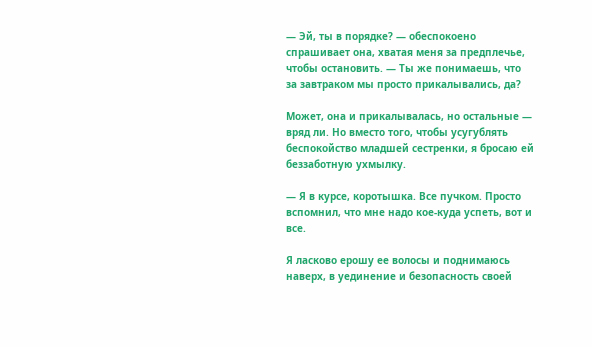— Эй, ты в порядке? — обеспокоено спрашивает она, хватая меня за предплечье, чтобы остановить. — Ты же понимаешь, что за завтраком мы просто прикалывались, да?

Может, она и прикалывалась, но остальные — вряд ли. Но вместо того, чтобы усугублять беспокойство младшей сестренки, я бросаю ей беззаботную ухмылку.

— Я в курсе, коротышка. Все пучком. Просто вспомнил, что мне надо кое-куда успеть, вот и все.

Я ласково ерошу ее волосы и поднимаюсь наверх, в уединение и безопасность своей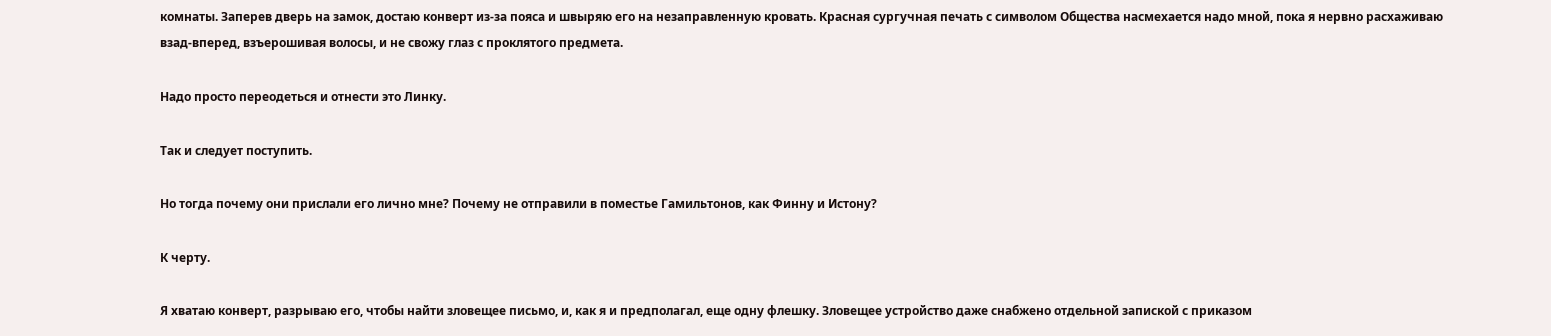комнаты. Заперев дверь на замок, достаю конверт из-за пояса и швыряю его на незаправленную кровать. Красная сургучная печать с символом Общества насмехается надо мной, пока я нервно расхаживаю взад-вперед, взъерошивая волосы, и не свожу глаз с проклятого предмета.

Надо просто переодеться и отнести это Линку.

Так и следует поступить.

Но тогда почему они прислали его лично мне? Почему не отправили в поместье Гамильтонов, как Финну и Истону?

К черту.

Я хватаю конверт, разрываю его, чтобы найти зловещее письмо, и, как я и предполагал, еще одну флешку. Зловещее устройство даже снабжено отдельной запиской с приказом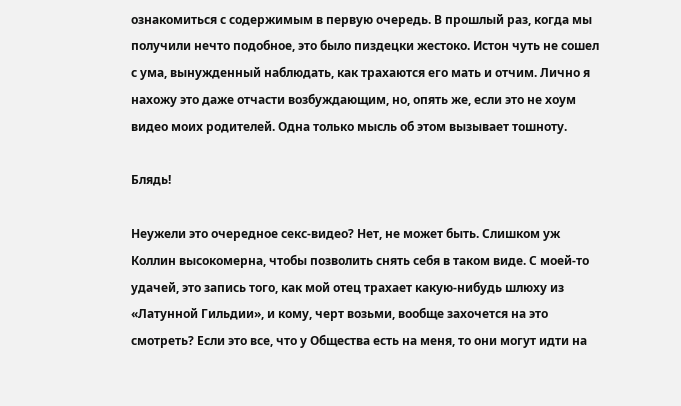ознакомиться с содержимым в первую очередь. В прошлый раз, когда мы получили нечто подобное, это было пиздецки жестоко. Истон чуть не сошел с ума, вынужденный наблюдать, как трахаются его мать и отчим. Лично я нахожу это даже отчасти возбуждающим, но, опять же, если это не хоум видео моих родителей. Одна только мысль об этом вызывает тошноту.

Блядь!

Неужели это очередное секс-видео? Нет, не может быть. Слишком уж Коллин высокомерна, чтобы позволить снять себя в таком виде. С моей-то удачей, это запись того, как мой отец трахает какую-нибудь шлюху из «Латунной Гильдии», и кому, черт возьми, вообще захочется на это смотреть? Если это все, что у Общества есть на меня, то они могут идти на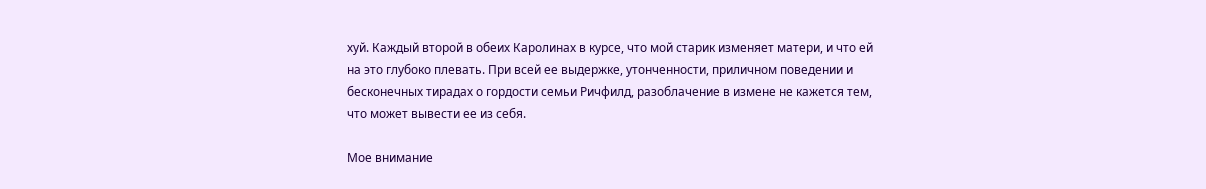хуй. Каждый второй в обеих Каролинах в курсе, что мой старик изменяет матери, и что ей на это глубоко плевать. При всей ее выдержке, утонченности, приличном поведении и бесконечных тирадах о гордости семьи Ричфилд, разоблачение в измене не кажется тем, что может вывести ее из себя.

Мое внимание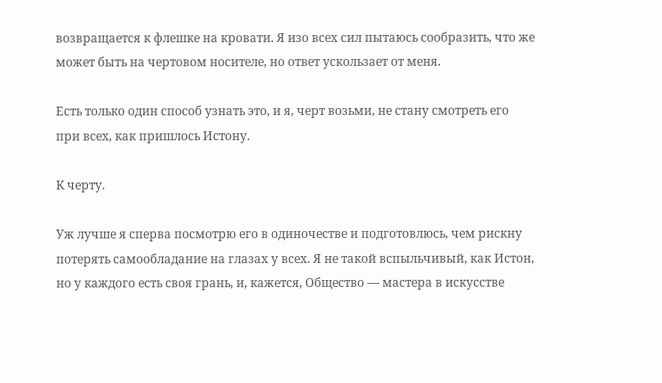возвращается к флешке на кровати. Я изо всех сил пытаюсь сообразить, что же может быть на чертовом носителе, но ответ ускользает от меня.

Есть только один способ узнать это, и я, черт возьми, не стану смотреть его при всех, как пришлось Истону.

К черту.

Уж лучше я сперва посмотрю его в одиночестве и подготовлюсь, чем рискну потерять самообладание на глазах у всех. Я не такой вспыльчивый, как Истон, но у каждого есть своя грань, и, кажется, Общество — мастера в искусстве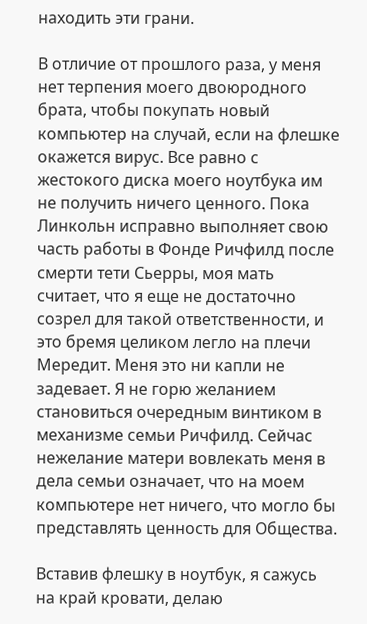находить эти грани.

В отличие от прошлого раза, у меня нет терпения моего двоюродного брата, чтобы покупать новый компьютер на случай, если на флешке окажется вирус. Все равно с жестокого диска моего ноутбука им не получить ничего ценного. Пока Линкольн исправно выполняет свою часть работы в Фонде Ричфилд после смерти тети Сьерры, моя мать считает, что я еще не достаточно созрел для такой ответственности, и это бремя целиком легло на плечи Мередит. Меня это ни капли не задевает. Я не горю желанием становиться очередным винтиком в механизме семьи Ричфилд. Сейчас нежелание матери вовлекать меня в дела семьи означает, что на моем компьютере нет ничего, что могло бы представлять ценность для Общества.

Вставив флешку в ноутбук, я сажусь на край кровати, делаю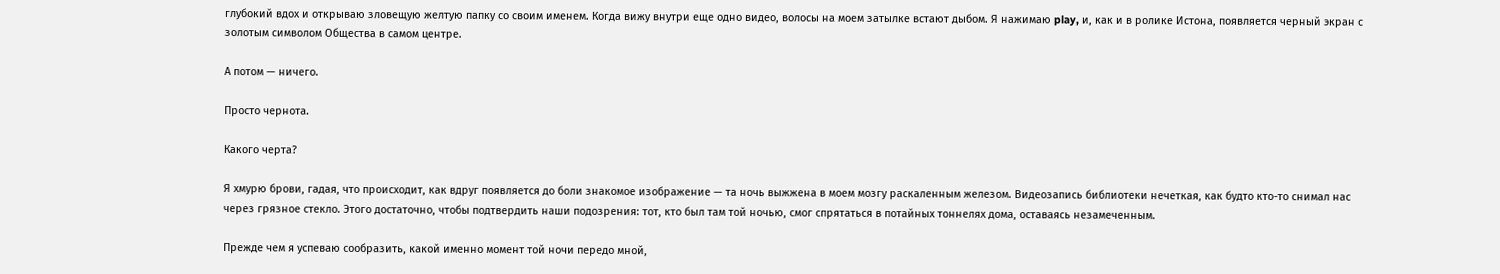глубокий вдох и открываю зловещую желтую папку со своим именем. Когда вижу внутри еще одно видео, волосы на моем затылке встают дыбом. Я нажимаю play, и, как и в ролике Истона, появляется черный экран с золотым символом Общества в самом центре.

А потом — ничего.

Просто чернота.

Какого черта?

Я хмурю брови, гадая, что происходит, как вдруг появляется до боли знакомое изображение — та ночь выжжена в моем мозгу раскаленным железом. Видеозапись библиотеки нечеткая, как будто кто-то снимал нас через грязное стекло. Этого достаточно, чтобы подтвердить наши подозрения: тот, кто был там той ночью, смог спрятаться в потайных тоннелях дома, оставаясь незамеченным.

Прежде чем я успеваю сообразить, какой именно момент той ночи передо мной,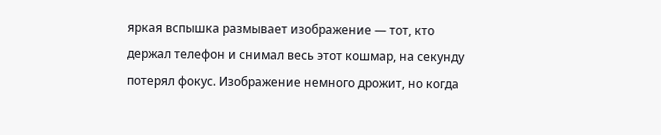яркая вспышка размывает изображение — тот, кто держал телефон и снимал весь этот кошмар, на секунду потерял фокус. Изображение немного дрожит, но когда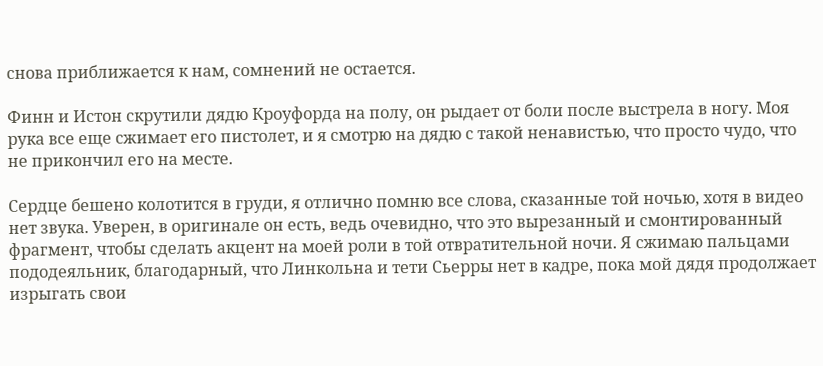снова приближается к нам, сомнений не остается.

Финн и Истон скрутили дядю Кроуфорда на полу, он рыдает от боли после выстрела в ногу. Моя рука все еще сжимает его пистолет, и я смотрю на дядю с такой ненавистью, что просто чудо, что не прикончил его на месте.

Сердце бешено колотится в груди, я отлично помню все слова, сказанные той ночью, хотя в видео нет звука. Уверен, в оригинале он есть, ведь очевидно, что это вырезанный и смонтированный фрагмент, чтобы сделать акцент на моей роли в той отвратительной ночи. Я сжимаю пальцами пододеяльник, благодарный, что Линкольна и тети Сьерры нет в кадре, пока мой дядя продолжает изрыгать свои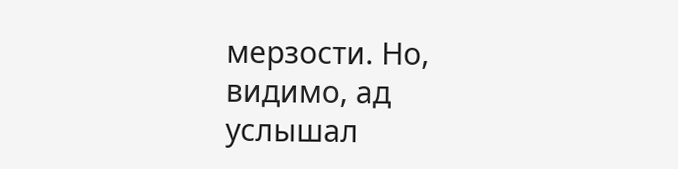мерзости. Но, видимо, ад услышал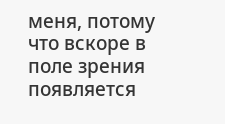меня, потому что вскоре в поле зрения появляется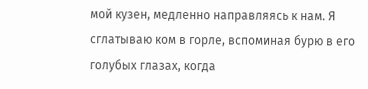мой кузен, медленно направляясь к нам. Я сглатываю ком в горле, вспоминая бурю в его голубых глазах, когда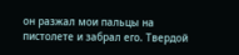он разжал мои пальцы на пистолете и забрал его. Твердой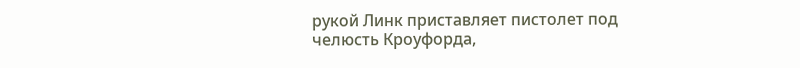рукой Линк приставляет пистолет под челюсть Кроуфорда,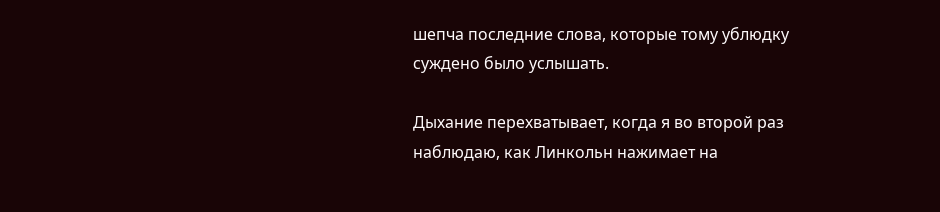шепча последние слова, которые тому ублюдку суждено было услышать.

Дыхание перехватывает, когда я во второй раз наблюдаю, как Линкольн нажимает на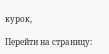курок,

Перейти на страницу: